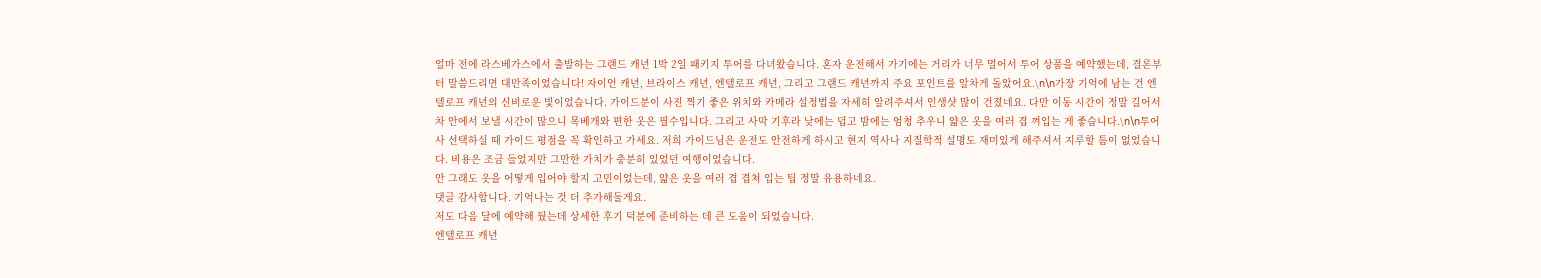얼마 전에 라스베가스에서 출발하는 그랜드 캐년 1박 2일 패키지 투어를 다녀왔습니다. 혼자 운전해서 가기에는 거리가 너무 멀어서 투어 상품을 예약했는데, 결론부터 말씀드리면 대만족이었습니다! 자이언 캐년, 브라이스 캐년, 엔텔로프 캐년, 그리고 그랜드 캐년까지 주요 포인트를 알차게 돌았어요.\n\n가장 기억에 남는 건 엔텔로프 캐년의 신비로운 빛이었습니다. 가이드분이 사진 찍기 좋은 위치와 카메라 설정법을 자세히 알려주셔서 인생샷 많이 건졌네요. 다만 이동 시간이 정말 길어서 차 안에서 보낼 시간이 많으니 목베개와 편한 옷은 필수입니다. 그리고 사막 기후라 낮에는 덥고 밤에는 엄청 추우니 얇은 옷을 여러 겹 껴입는 게 좋습니다.\n\n투어사 선택하실 때 가이드 평점을 꼭 확인하고 가세요. 저희 가이드님은 운전도 안전하게 하시고 현지 역사나 지질학적 설명도 재미있게 해주셔서 지루할 틈이 없었습니다. 비용은 조금 들었지만 그만한 가치가 충분히 있었던 여행이었습니다.
안 그래도 옷을 어떻게 입어야 할지 고민이었는데, 얇은 옷을 여러 겹 겹쳐 입는 팁 정말 유용하네요.
댓글 감사합니다. 기억나는 것 더 추가해둘게요.
저도 다음 달에 예약해 뒀는데 상세한 후기 덕분에 준비하는 데 큰 도움이 되었습니다.
엔텔로프 캐년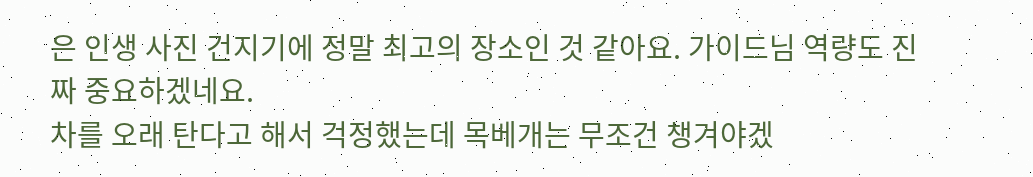은 인생 사진 건지기에 정말 최고의 장소인 것 같아요. 가이드님 역량도 진짜 중요하겠네요.
차를 오래 탄다고 해서 걱정했는데 목베개는 무조건 챙겨야겠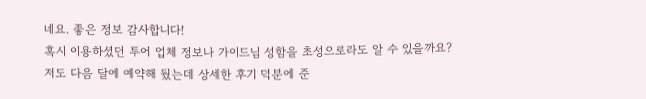네요. 좋은 정보 감사합니다!
혹시 이용하셨던 투어 업체 정보나 가이드님 성함을 초성으로라도 알 수 있을까요?
저도 다음 달에 예약해 뒀는데 상세한 후기 덕분에 준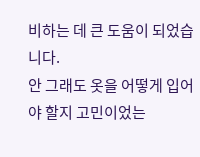비하는 데 큰 도움이 되었습니다.
안 그래도 옷을 어떻게 입어야 할지 고민이었는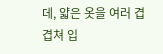데, 얇은 옷을 여러 겹 겹쳐 입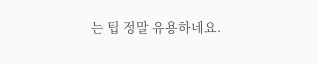는 팁 정말 유용하네요.